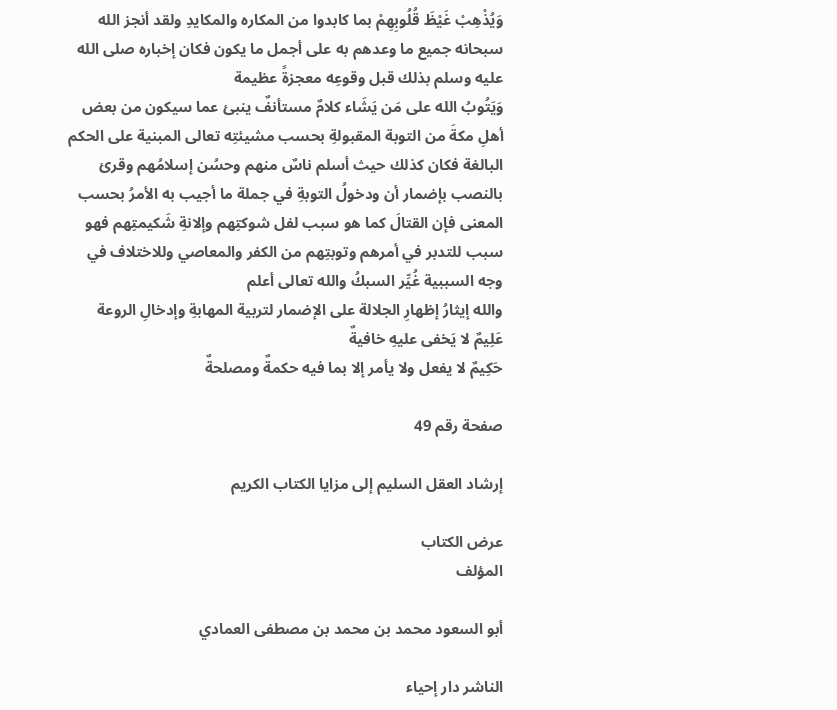وَيُذْهِبْ غَيْظَ قُلُوبِهِمْ بما كابدوا من المكاره والمكايدِ ولقد أنجز الله سبحانه جميع ما وعدهم به على أجمل ما يكون فكان إخباره صلى الله عليه وسلم بذلك قبل وقوعِه معجزةً عظيمة
وَيَتُوبُ الله على مَن يَشَاء كلامٌ مستأنفٌ ينبئ عما سيكون من بعض أهلِ مكةَ من التوبة المقبولةِ بحسب مشيئتِه تعالى المبنية على الحكم البالغة فكان كذلك حيث أسلم ناسٌ منهم وحسُن إسلامُهم وقرئ بالنصب بإضمار أن ودخولُ التوبةِ في جملة ما أجيب به الأمرُ بحسب المعنى فإن القتالَ كما هو سبب لفل شوكتِهم وإلانةِ شَكيمتِهم فهو سبب للتدبر في أمرهم وتوبتِهم من الكفر والمعاصي وللاختلاف في وجه السببية غُيِّر السبكُ والله تعالى أعلم
والله إيثارُ إظهارِ الجلالة على الإضمار لتربية المهابةِ وإدخالِ الروعة
عَلِيمٌ لا يَخفى عليهِ خافيةٌ
حَكِيمٌ لا يفعل ولا يأمر إلا بما فيه حكمةٌ ومصلحةٌ

صفحة رقم 49

إرشاد العقل السليم إلى مزايا الكتاب الكريم

عرض الكتاب
المؤلف

أبو السعود محمد بن محمد بن مصطفى العمادي

الناشر دار إحياء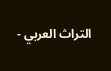التراث العربي -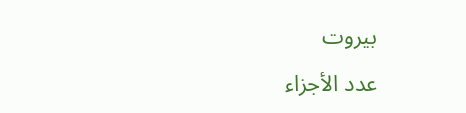بيروت
عدد الأجزاء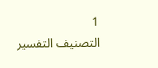1
التصنيف التفسير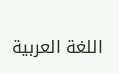اللغة العربية